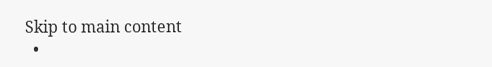Skip to main content
  •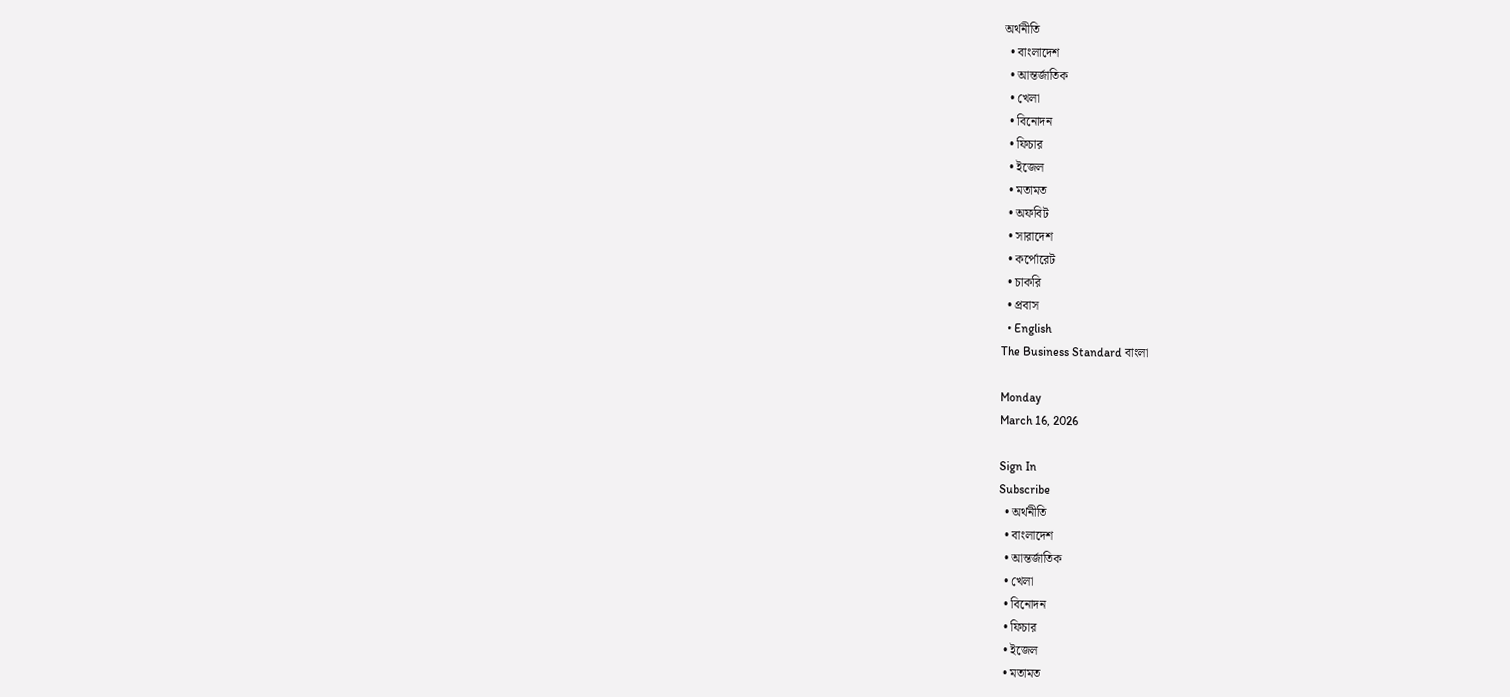অর্থনীতি
  • বাংলাদেশ
  • আন্তর্জাতিক
  • খেলা
  • বিনোদন
  • ফিচার
  • ইজেল
  • মতামত
  • অফবিট
  • সারাদেশ
  • কর্পোরেট
  • চাকরি
  • প্রবাস
  • English
The Business Standard বাংলা

Monday
March 16, 2026

Sign In
Subscribe
  • অর্থনীতি
  • বাংলাদেশ
  • আন্তর্জাতিক
  • খেলা
  • বিনোদন
  • ফিচার
  • ইজেল
  • মতামত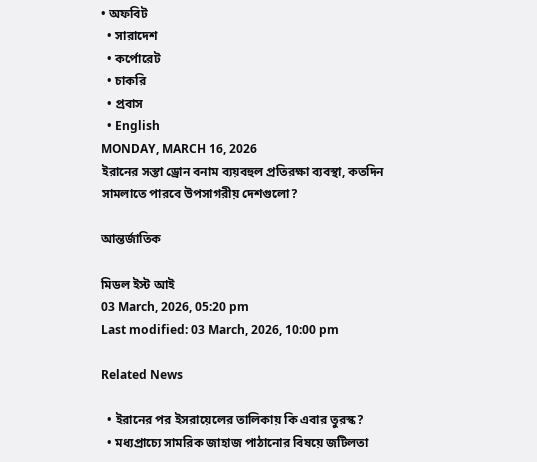• অফবিট
  • সারাদেশ
  • কর্পোরেট
  • চাকরি
  • প্রবাস
  • English
MONDAY, MARCH 16, 2026
ইরানের সস্তা ড্রোন বনাম ব্যয়বহুল প্রতিরক্ষা ব্যবস্থা, কতদিন সামলাতে পারবে উপসাগরীয় দেশগুলো?

আন্তর্জাতিক

মিডল ইস্ট আই
03 March, 2026, 05:20 pm
Last modified: 03 March, 2026, 10:00 pm

Related News

  • ইরানের পর ইসরায়েলের তালিকায় কি এবার তুরস্ক?
  • মধ্যপ্রাচ্যে সামরিক জাহাজ পাঠানোর বিষয়ে জটিলতা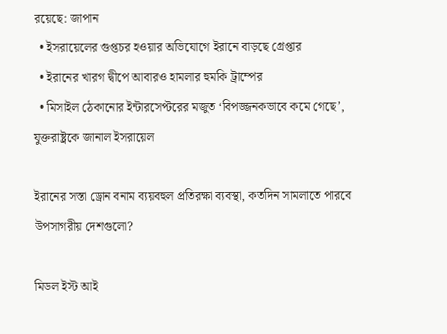রয়েছে: জাপান
  • ইসরায়েলের গুপ্তচর হওয়ার অভিযোগে ইরানে বাড়ছে গ্রেপ্তার
  • ইরানের খারগ দ্বীপে আবারও হামলার হুমকি ট্রাম্পের
  • মিসাইল ঠেকানোর ইন্টারসেপ্টরের মজুত ‘বিপজ্জনকভাবে কমে গেছে’, যুক্তরাষ্ট্রকে জানাল ইসরায়েল

ইরানের সস্তা ড্রোন বনাম ব্যয়বহুল প্রতিরক্ষা ব্যবস্থা, কতদিন সামলাতে পারবে উপসাগরীয় দেশগুলো?

মিডল ইস্ট আই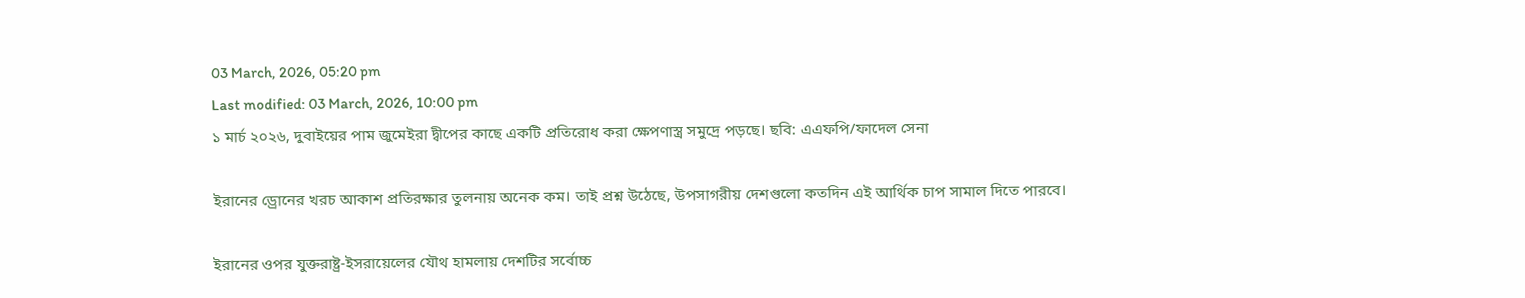03 March, 2026, 05:20 pm
Last modified: 03 March, 2026, 10:00 pm
১ মার্চ ২০২৬, দুবাইয়ের পাম জুমেইরা দ্বীপের কাছে একটি প্রতিরোধ করা ক্ষেপণাস্ত্র সমুদ্রে পড়ছে। ছবি: এএফপি/ফাদেল সেনা

ইরানের ড্রোনের খরচ আকাশ প্রতিরক্ষার তুলনায় অনেক কম। তাই প্রশ্ন উঠেছে, উপসাগরীয় দেশগুলো কতদিন এই আর্থিক চাপ সামাল দিতে পারবে।

ইরানের ওপর যুক্তরাষ্ট্র-ইসরায়েলের যৌথ হামলায় দেশটির সর্বোচ্চ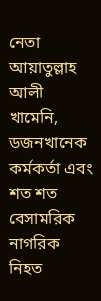নেতা আয়াতুল্লাহ আলী খামেনি, ডজনখানেক কর্মকর্তা এবং শত শত বেসামরিক নাগরিক নিহত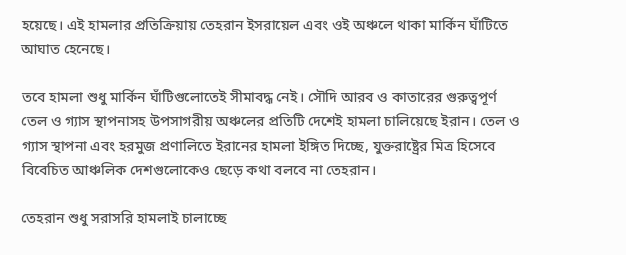হয়েছে। এই হামলার প্রতিক্রিয়ায় তেহরান ইসরায়েল এবং ওই অঞ্চলে থাকা মার্কিন ঘাঁটিতে আঘাত হেনেছে।

তবে হামলা শুধু মার্কিন ঘাঁটিগুলোতেই সীমাবদ্ধ নেই। সৌদি আরব ও কাতারের গুরুত্বপূর্ণ তেল ও গ্যাস স্থাপনাসহ উপসাগরীয় অঞ্চলের প্রতিটি দেশেই হামলা চালিয়েছে ইরান। তেল ও গ্যাস স্থাপনা এবং হরমুজ প্রণালিতে ইরানের হামলা ইঙ্গিত দিচ্ছে, যুক্তরাষ্ট্রের মিত্র হিসেবে বিবেচিত আঞ্চলিক দেশগুলোকেও ছেড়ে কথা বলবে না তেহরান।

তেহরান শুধু সরাসরি হামলাই চালাচ্ছে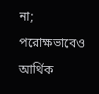না; পরোক্ষভাবেও আর্থিক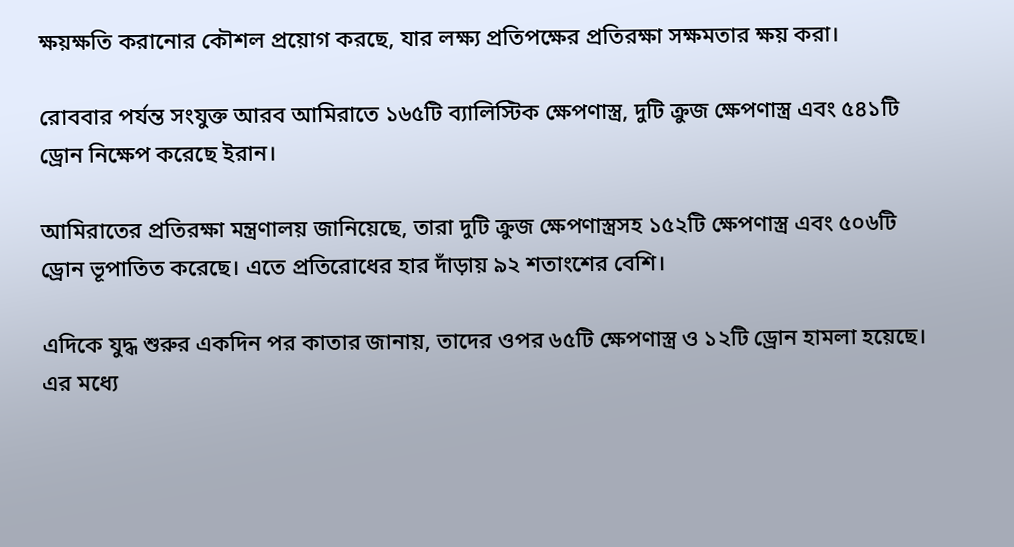ক্ষয়ক্ষতি করানোর কৌশল প্রয়োগ করছে, যার লক্ষ্য প্রতিপক্ষের প্রতিরক্ষা সক্ষমতার ক্ষয় করা।

রোববার পর্যন্ত সংযুক্ত আরব আমিরাতে ১৬৫টি ব্যালিস্টিক ক্ষেপণাস্ত্র, দুটি ক্রুজ ক্ষেপণাস্ত্র এবং ৫৪১টি ড্রোন নিক্ষেপ করেছে ইরান।

আমিরাতের প্রতিরক্ষা মন্ত্রণালয় জানিয়েছে, তারা দুটি ক্রুজ ক্ষেপণাস্ত্রসহ ১৫২টি ক্ষেপণাস্ত্র এবং ৫০৬টি ড্রোন ভূপাতিত করেছে। এতে প্রতিরোধের হার দাঁড়ায় ৯২ শতাংশের বেশি।

এদিকে যুদ্ধ শুরুর একদিন পর কাতার জানায়, তাদের ওপর ৬৫টি ক্ষেপণাস্ত্র ও ১২টি ড্রোন হামলা হয়েছে। এর মধ্যে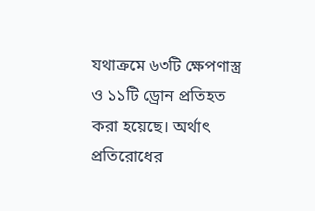যথাক্রমে ৬৩টি ক্ষেপণাস্ত্র ও ১১টি ড্রোন প্রতিহত করা হয়েছে। অর্থাৎ প্রতিরোধের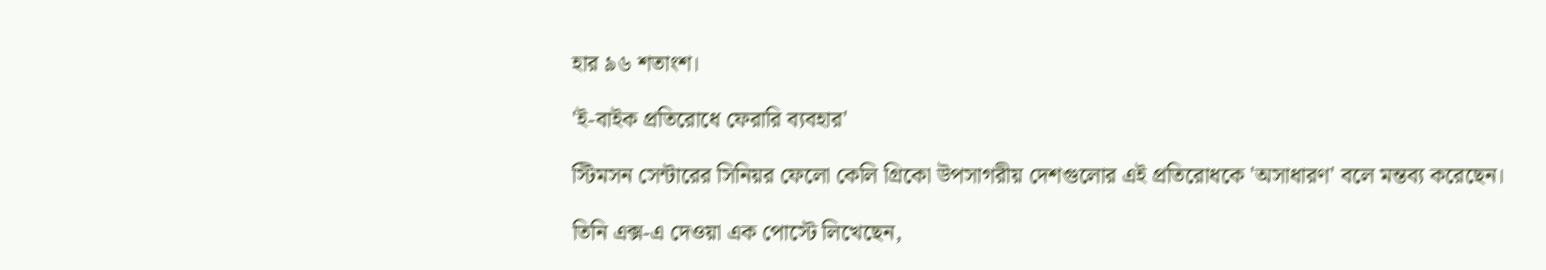হার ৯৬ শতাংশ।

'ই-বাইক প্রতিরোধে ফেরারি ব্যবহার'

স্টিমসন সেন্টারের সিনিয়র ফেলো কেলি গ্রিকো উপসাগরীয় দেশগুলোর এই প্রতিরোধকে 'অসাধারণ' বলে মন্তব্য করেছেন।

তিনি এক্স-এ দেওয়া এক পোস্টে লিখেছেন,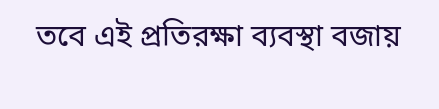তবে এই প্রতিরক্ষা ব্যবস্থা বজায়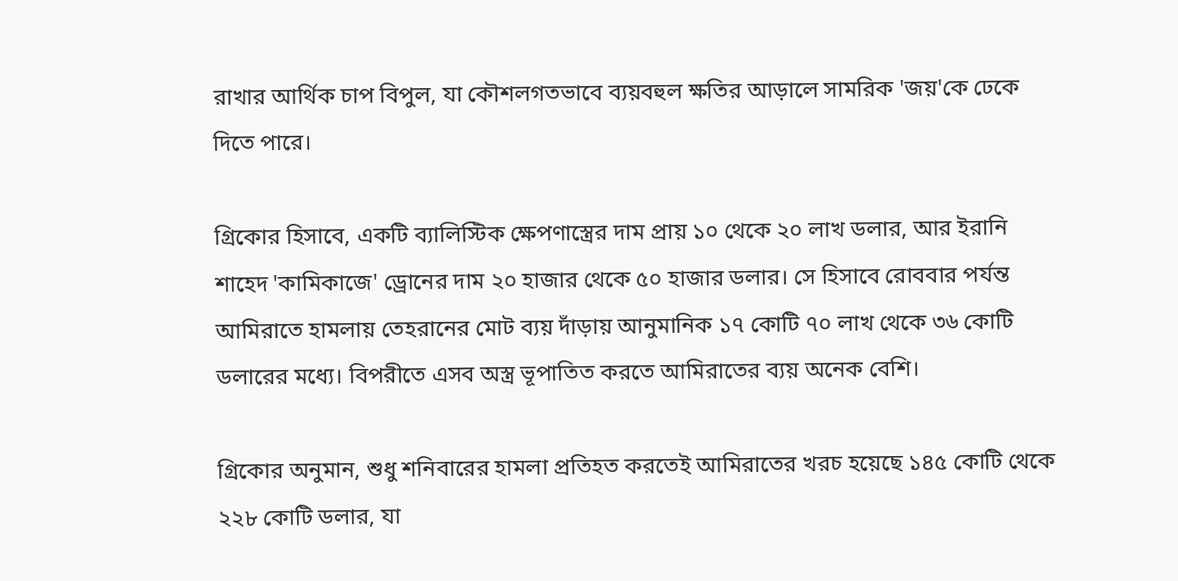রাখার আর্থিক চাপ বিপুল, যা কৌশলগতভাবে ব্যয়বহুল ক্ষতির আড়ালে সামরিক 'জয়'কে ঢেকে দিতে পারে।

গ্রিকোর হিসাবে, একটি ব্যালিস্টিক ক্ষেপণাস্ত্রের দাম প্রায় ১০ থেকে ২০ লাখ ডলার, আর ইরানি শাহেদ 'কামিকাজে' ড্রোনের দাম ২০ হাজার থেকে ৫০ হাজার ডলার। সে হিসাবে রোববার পর্যন্ত আমিরাতে হামলায় তেহরানের মোট ব্যয় দাঁড়ায় আনুমানিক ১৭ কোটি ৭০ লাখ থেকে ৩৬ কোটি ডলারের মধ্যে। বিপরীতে এসব অস্ত্র ভূপাতিত করতে আমিরাতের ব্যয় অনেক বেশি।

গ্রিকোর অনুমান, শুধু শনিবারের হামলা প্রতিহত করতেই আমিরাতের খরচ হয়েছে ১৪৫ কোটি থেকে ২২৮ কোটি ডলার, যা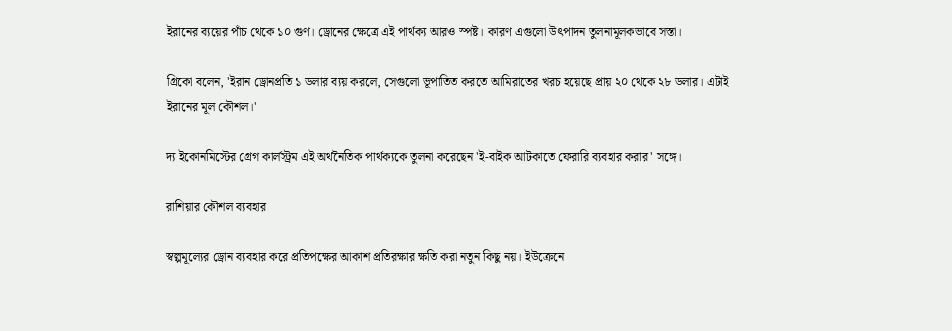ইরানের ব্যয়ের পাঁচ থেকে ১০ গুণ। ড্রোনের ক্ষেত্রে এই পার্থক্য আরও স্পষ্ট। কারণ এগুলো উৎপাদন তুলনামূলকভাবে সস্তা।

গ্রিকো বলেন, 'ইরান ড্রোনপ্রতি ১ ডলার ব্যয় করলে, সেগুলো ভূপাতিত করতে আমিরাতের খরচ হয়েছে প্রায় ২০ থেকে ২৮ ডলার। এটাই ইরানের মূল কৌশল।'

দ্য ইকোনমিস্টের গ্রেগ কার্লস্ট্রম এই অর্থনৈতিক পার্থক্যকে তুলনা করেছেন 'ই-বাইক আটকাতে ফেরারি ব্যবহার করার' সঙ্গে।

রাশিয়ার কৌশল ব্যবহার

স্বল্পমূল্যের ড্রোন ব্যবহার করে প্রতিপক্ষের আকাশ প্রতিরক্ষার ক্ষতি করা নতুন কিছু নয়। ইউক্রেনে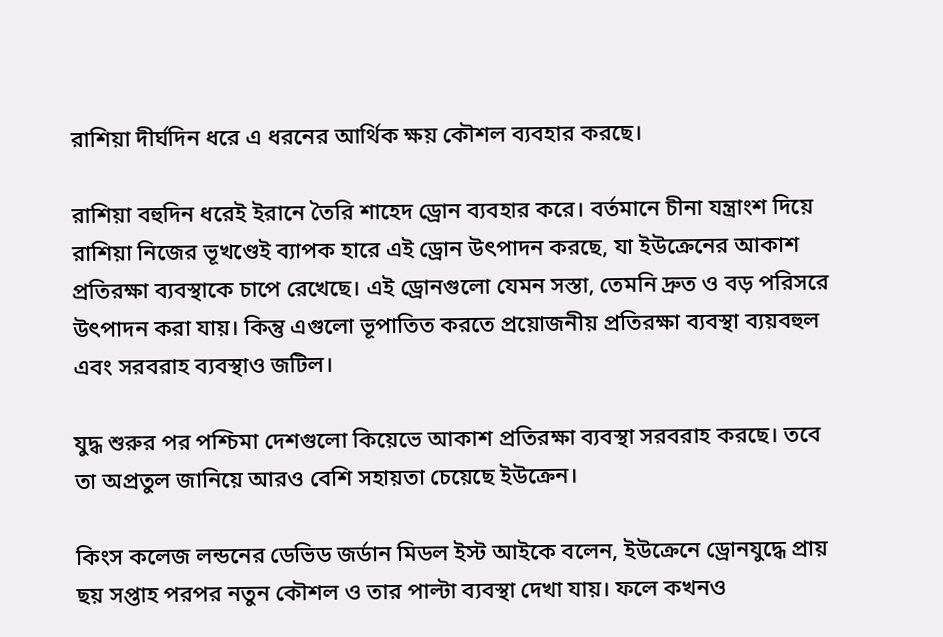রাশিয়া দীর্ঘদিন ধরে এ ধরনের আর্থিক ক্ষয় কৌশল ব্যবহার করছে।

রাশিয়া বহুদিন ধরেই ইরানে তৈরি শাহেদ ড্রোন ব্যবহার করে। বর্তমানে চীনা যন্ত্রাংশ দিয়ে রাশিয়া নিজের ভূখণ্ডেই ব্যাপক হারে এই ড্রোন উৎপাদন করছে, যা ইউক্রেনের আকাশ প্রতিরক্ষা ব্যবস্থাকে চাপে রেখেছে। এই ড্রোনগুলো যেমন সস্তা, তেমনি দ্রুত ও বড় পরিসরে উৎপাদন করা যায়। কিন্তু এগুলো ভূপাতিত করতে প্রয়োজনীয় প্রতিরক্ষা ব্যবস্থা ব্যয়বহুল এবং সরবরাহ ব্যবস্থাও জটিল।

যুদ্ধ শুরুর পর পশ্চিমা দেশগুলো কিয়েভে আকাশ প্রতিরক্ষা ব্যবস্থা সরবরাহ করছে। তবে তা অপ্রতুল জানিয়ে আরও বেশি সহায়তা চেয়েছে ইউক্রেন।

কিংস কলেজ লন্ডনের ডেভিড জর্ডান মিডল ইস্ট আইকে বলেন, ইউক্রেনে ড্রোনযুদ্ধে প্রায় ছয় সপ্তাহ পরপর নতুন কৌশল ও তার পাল্টা ব্যবস্থা দেখা যায়। ফলে কখনও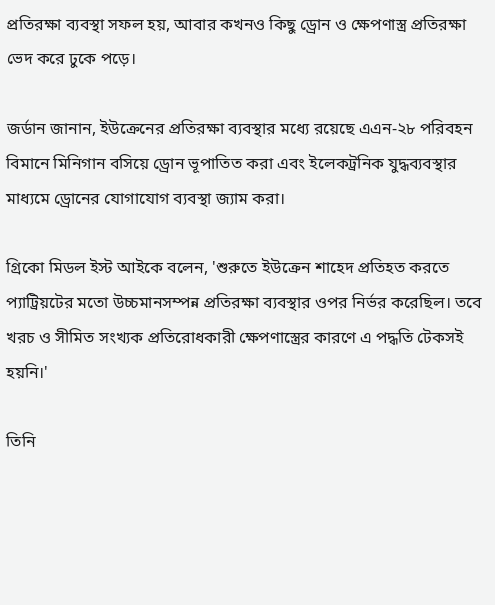প্রতিরক্ষা ব্যবস্থা সফল হয়, আবার কখনও কিছু ড্রোন ও ক্ষেপণাস্ত্র প্রতিরক্ষা ভেদ করে ঢুকে পড়ে।

জর্ডান জানান, ইউক্রেনের প্রতিরক্ষা ব্যবস্থার মধ্যে রয়েছে এএন-২৮ পরিবহন বিমানে মিনিগান বসিয়ে ড্রোন ভূপাতিত করা এবং ইলেকট্রনিক যুদ্ধব্যবস্থার মাধ্যমে ড্রোনের যোগাযোগ ব্যবস্থা জ্যাম করা।

গ্রিকো মিডল ইস্ট আইকে বলেন, 'শুরুতে ইউক্রেন শাহেদ প্রতিহত করতে প্যাট্রিয়টের মতো উচ্চমানসম্পন্ন প্রতিরক্ষা ব্যবস্থার ওপর নির্ভর করেছিল। তবে খরচ ও সীমিত সংখ্যক প্রতিরোধকারী ক্ষেপণাস্ত্রের কারণে এ পদ্ধতি টেকসই হয়নি।'

তিনি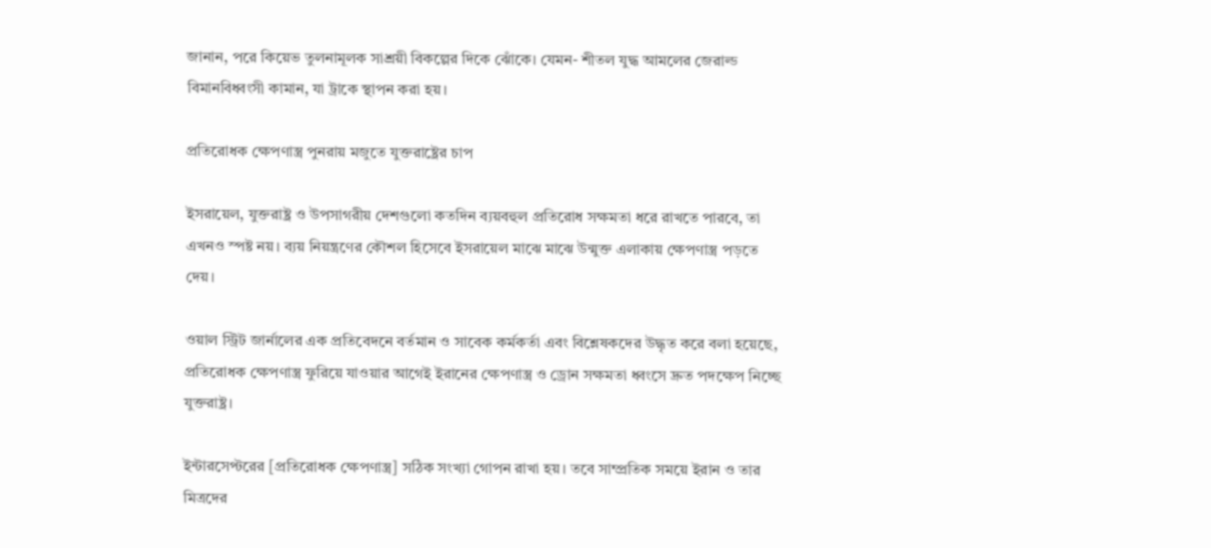জানান, পরে কিয়েভ তুলনামূলক সাশ্রয়ী বিকল্পের দিকে ঝোঁকে। যেমন- শীতল যুদ্ধ আমলের জেরাল্ড বিমানবিধ্বংসী কামান, যা ট্রাকে স্থাপন করা হয়।

প্রতিরোধক ক্ষেপণাস্ত্র পুনরায় মজুতে যুক্তরাষ্ট্রের চাপ

ইসরায়েল, যুক্তরাষ্ট্র ও উপসাগরীয় দেশগুলো কতদিন ব্যয়বহুল প্রতিরোধ সক্ষমতা ধরে রাখতে পারবে, তা এখনও স্পষ্ট নয়। ব্যয় নিয়ন্ত্রণের কৌশল হিসেবে ইসরায়েল মাঝে মাঝে উন্মুক্ত এলাকায় ক্ষেপণাস্ত্র পড়তে দেয়।

ওয়াল স্ট্রিট জার্নালের এক প্রতিবেদনে বর্তমান ও সাবেক কর্মকর্তা এবং বিশ্লেষকদের উদ্ধৃত করে বলা হয়েছে, প্রতিরোধক ক্ষেপণাস্ত্র ফুরিয়ে যাওয়ার আগেই ইরানের ক্ষেপণাস্ত্র ও ড্রোন সক্ষমতা ধ্বংসে দ্রুত পদক্ষেপ নিচ্ছে যুক্তরাষ্ট্র।

ইন্টারসেপ্টরের [প্রতিরোধক ক্ষেপণাস্ত্র] সঠিক সংখ্যা গোপন রাখা হয়। তবে সাম্প্রতিক সময়ে ইরান ও তার মিত্রদের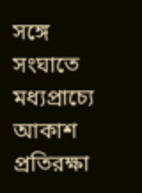সঙ্গে সংঘাতে মধ্যপ্রাচ্যে আকাশ প্রতিরক্ষা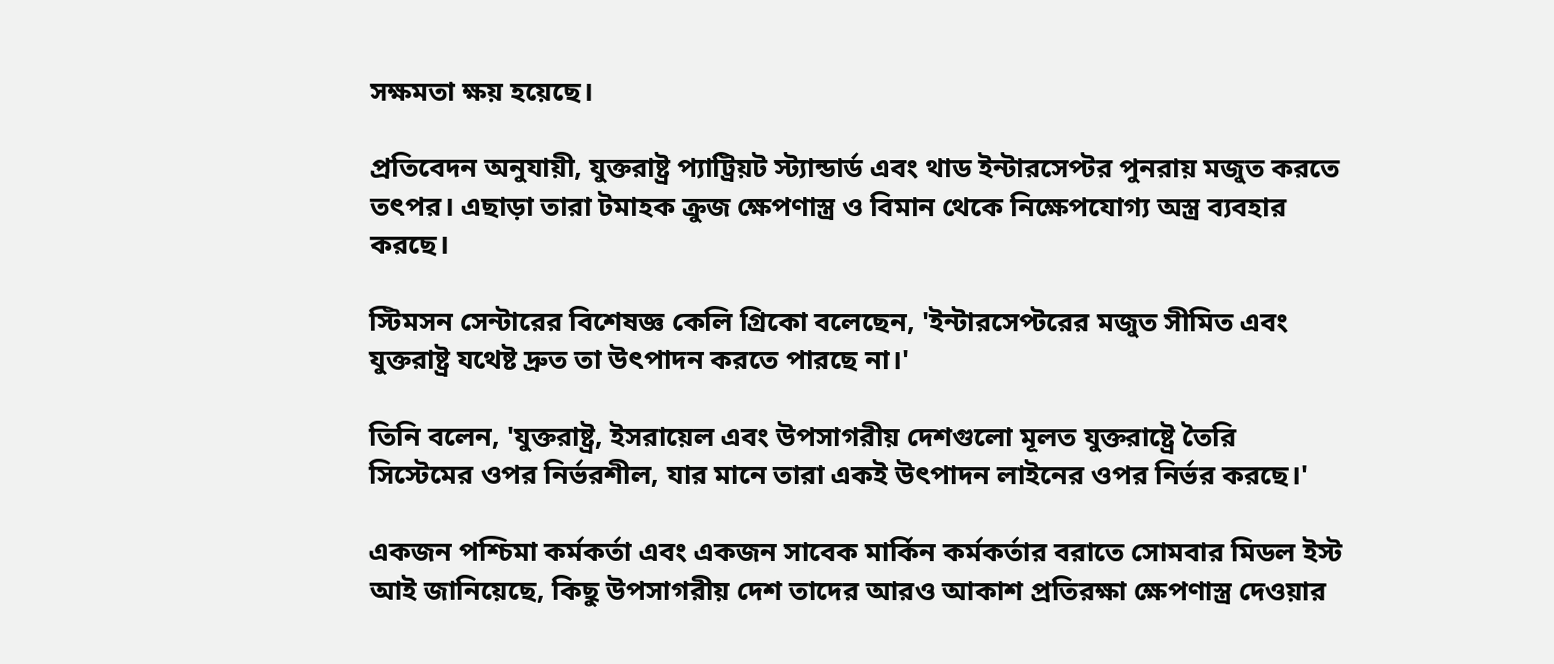সক্ষমতা ক্ষয় হয়েছে।

প্রতিবেদন অনুযায়ী, যুক্তরাষ্ট্র প্যাট্রিয়ট স্ট্যান্ডার্ড এবং থাড ইন্টারসেপ্টর পুনরায় মজুত করতে তৎপর। এছাড়া তারা টমাহক ক্রুজ ক্ষেপণাস্ত্র ও বিমান থেকে নিক্ষেপযোগ্য অস্ত্র ব্যবহার করছে।

স্টিমসন সেন্টারের বিশেষজ্ঞ কেলি গ্রিকো বলেছেন, 'ইন্টারসেপ্টরের মজুত সীমিত এবং যুক্তরাষ্ট্র যথেষ্ট দ্রুত তা উৎপাদন করতে পারছে না।'

তিনি বলেন, 'যুক্তরাষ্ট্র, ইসরায়েল এবং উপসাগরীয় দেশগুলো মূলত যুক্তরাষ্ট্রে তৈরি সিস্টেমের ওপর নির্ভরশীল, যার মানে তারা একই উৎপাদন লাইনের ওপর নির্ভর করছে।'

একজন পশ্চিমা কর্মকর্তা এবং একজন সাবেক মার্কিন কর্মকর্তার বরাতে সোমবার মিডল ইস্ট আই জানিয়েছে, কিছু উপসাগরীয় দেশ তাদের আরও আকাশ প্রতিরক্ষা ক্ষেপণাস্ত্র দেওয়ার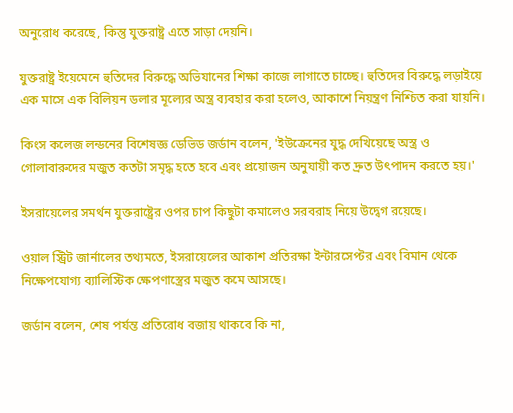অনুরোধ করেছে, কিন্তু যুক্তরাষ্ট্র এতে সাড়া দেয়নি।

যুক্তরাষ্ট্র ইয়েমেনে হুতিদের বিরুদ্ধে অভিযানের শিক্ষা কাজে লাগাতে চাচ্ছে। হুতিদের বিরুদ্ধে লড়াইয়ে এক মাসে এক বিলিয়ন ডলার মূল্যের অস্ত্র ব্যবহার করা হলেও, আকাশে নিয়ন্ত্রণ নিশ্চিত করা যায়নি।

কিংস কলেজ লন্ডনের বিশেষজ্ঞ ডেভিড জর্ডান বলেন, 'ইউক্রেনের যুদ্ধ দেখিয়েছে অস্ত্র ও গোলাবারুদের মজুত কতটা সমৃদ্ধ হতে হবে এবং প্রয়োজন অনুযায়ী কত দ্রুত উৎপাদন করতে হয়।'

ইসরায়েলের সমর্থন যুক্তরাষ্ট্রের ওপর চাপ কিছুটা কমালেও সরবরাহ নিয়ে উদ্বেগ রয়েছে।

ওয়াল স্ট্রিট জার্নালের তথ্যমতে, ইসরায়েলের আকাশ প্রতিরক্ষা ইন্টারসেপ্টর এবং বিমান থেকে নিক্ষেপযোগ্য ব্যালিস্টিক ক্ষেপণাস্ত্রের মজুত কমে আসছে।

জর্ডান বলেন, শেষ পর্যন্ত প্রতিরোধ বজায় থাকবে কি না,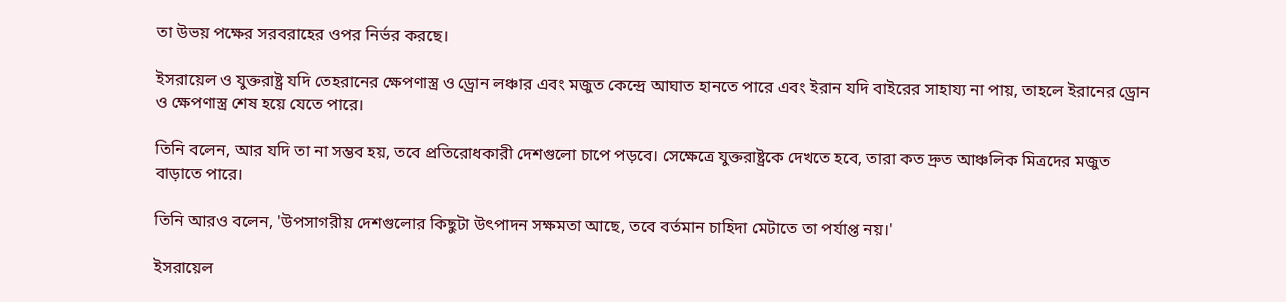তা উভয় পক্ষের সরবরাহের ওপর নির্ভর করছে।

ইসরায়েল ও যুক্তরাষ্ট্র যদি তেহরানের ক্ষেপণাস্ত্র ও ড্রোন লঞ্চার এবং মজুত কেন্দ্রে আঘাত হানতে পারে এবং ইরান যদি বাইরের সাহায্য না পায়, তাহলে ইরানের ড্রোন ও ক্ষেপণাস্ত্র শেষ হয়ে যেতে পারে।

তিনি বলেন, আর যদি তা না সম্ভব হয়, তবে প্রতিরোধকারী দেশগুলো চাপে পড়বে। সেক্ষেত্রে যুক্তরাষ্ট্রকে দেখতে হবে, তারা কত দ্রুত আঞ্চলিক মিত্রদের মজুত বাড়াতে পারে।

তিনি আরও বলেন, 'উপসাগরীয় দেশগুলোর কিছুটা উৎপাদন সক্ষমতা আছে, তবে বর্তমান চাহিদা মেটাতে তা পর্যাপ্ত নয়।'

ইসরায়েল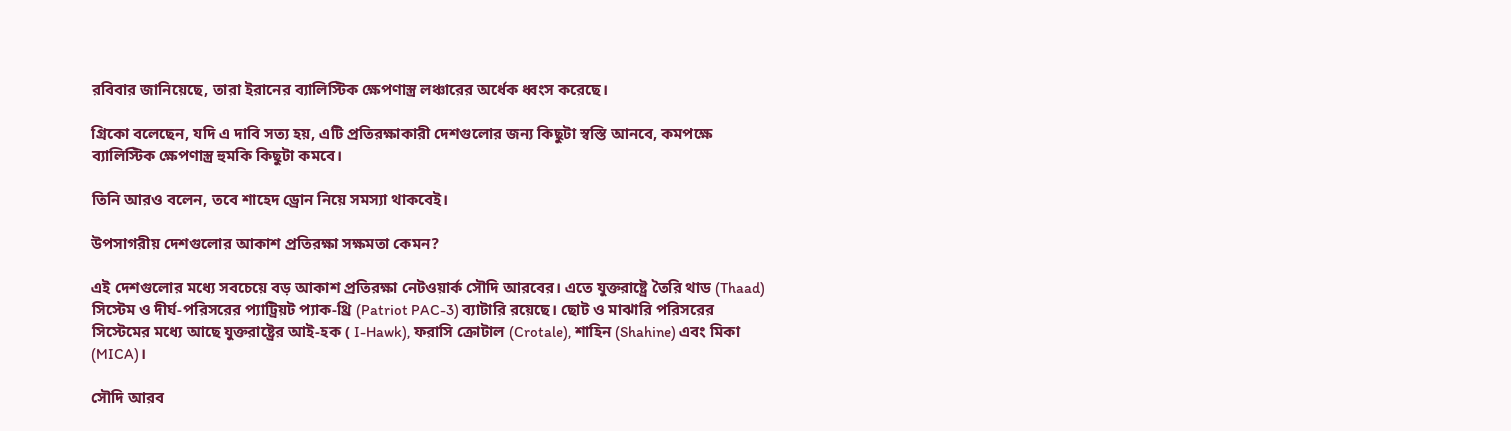রবিবার জানিয়েছে, তারা ইরানের ব্যালিস্টিক ক্ষেপণাস্ত্র লঞ্চারের অর্ধেক ধ্বংস করেছে।

গ্রিকো বলেছেন, যদি এ দাবি সত্য হয়, এটি প্রতিরক্ষাকারী দেশগুলোর জন্য কিছুটা স্বস্তি আনবে, কমপক্ষে ব্যালিস্টিক ক্ষেপণাস্ত্র হুমকি কিছুটা কমবে।

তিনি আরও বলেন, তবে শাহেদ ড্রোন নিয়ে সমস্যা থাকবেই।

উপসাগরীয় দেশগুলোর আকাশ প্রতিরক্ষা সক্ষমতা কেমন?

এই দেশগুলোর মধ্যে সবচেয়ে বড় আকাশ প্রতিরক্ষা নেটওয়ার্ক সৌদি আরবের। এতে যুক্তরাষ্ট্রে তৈরি থাড (Thaad) সিস্টেম ও দীর্ঘ-পরিসরের প্যাট্রিয়ট প্যাক-থ্রি (Patriot PAC-3) ব্যাটারি রয়েছে। ছোট ও মাঝারি পরিসরের সিস্টেমের মধ্যে আছে যুক্তরাষ্ট্রের আই-হক ( I-Hawk), ফরাসি ক্রোটাল (Crotale), শাহিন (Shahine) এবং মিকা (MICA)।

সৌদি আরব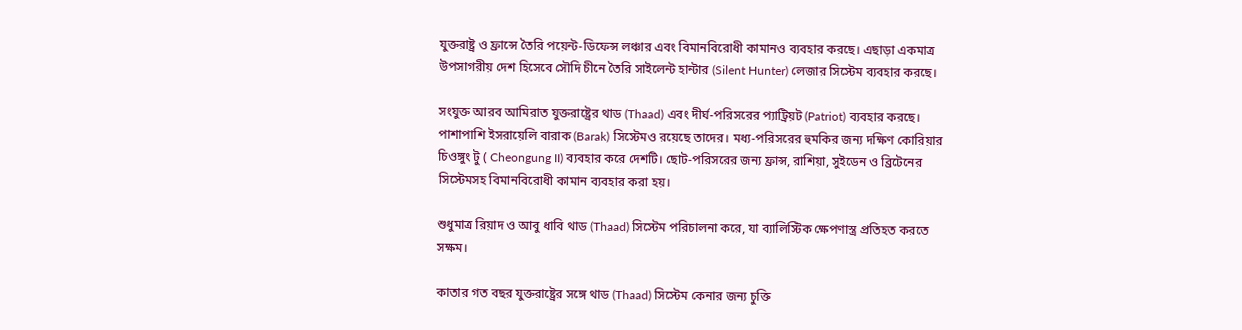যুক্তরাষ্ট্র ও ফ্রান্সে তৈরি পয়েন্ট-ডিফেন্স লঞ্চার এবং বিমানবিরোধী কামানও ব্যবহার করছে। এছাড়া একমাত্র উপসাগরীয় দেশ হিসেবে সৌদি চীনে তৈরি সাইলেন্ট হান্টার (Silent Hunter) লেজার সিস্টেম ব্যবহার করছে।

সংযুক্ত আরব আমিরাত যুক্তরাষ্ট্রের থাড (Thaad) এবং দীর্ঘ-পরিসরের প্যাট্রিয়ট (Patriot) ব্যবহার করছে। পাশাপাশি ইসরায়েলি বারাক (Barak) সিস্টেমও রয়েছে তাদের। মধ্য-পরিসরের হুমকির জন্য দক্ষিণ কোরিয়ার চিওঙ্গুং টু ( Cheongung II) ব্যবহার করে দেশটি। ছোট-পরিসরের জন্য ফ্রান্স, রাশিয়া, সুইডেন ও ব্রিটেনের সিস্টেমসহ বিমানবিরোধী কামান ব্যবহার করা হয়।

শুধুমাত্র রিয়াদ ও আবু ধাবি থাড (Thaad) সিস্টেম পরিচালনা করে, যা ব্যালিস্টিক ক্ষেপণাস্ত্র প্রতিহত করতে সক্ষম।

কাতার গত বছর যুক্তরাষ্ট্রের সঙ্গে থাড (Thaad) সিস্টেম কেনার জন্য চুক্তি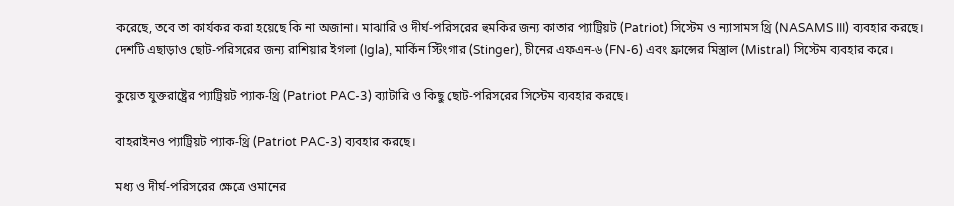করেছে, তবে তা কার্যকর করা হয়েছে কি না অজানা। মাঝারি ও দীর্ঘ-পরিসরের হুমকির জন্য কাতার প্যাট্রিয়ট (Patriot) সিস্টেম ও ন্যাসামস থ্রি (NASAMS III) ব্যবহার করছে। দেশটি এছাড়াও ছোট-পরিসরের জন্য রাশিয়ার ইগলা (Igla), মার্কিন স্টিংগার (Stinger), চীনের এফএন-৬ (FN-6) এবং ফ্রান্সের মিস্ত্রাল (Mistral) সিস্টেম ব্যবহার করে।

কুয়েত যুক্তরাষ্ট্রের প্যাট্রিয়ট প্যাক-থ্রি (Patriot PAC-3) ব্যাটারি ও কিছু ছোট-পরিসরের সিস্টেম ব্যবহার করছে।

বাহরাইনও প্যাট্রিয়ট প্যাক-থ্রি (Patriot PAC-3) ব্যবহার করছে।

মধ্য ও দীর্ঘ-পরিসরের ক্ষেত্রে ওমানের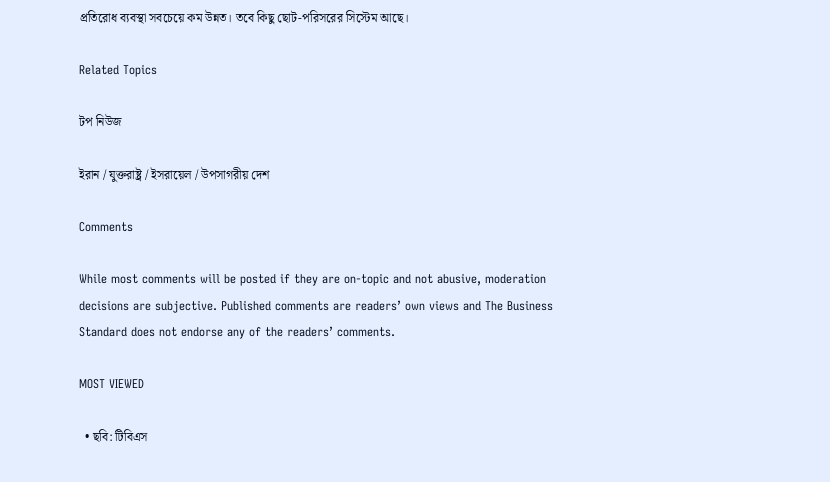প্রতিরোধ ব্যবস্থা সবচেয়ে কম উন্নত। তবে কিছু ছোট-পরিসরের সিস্টেম আছে।

Related Topics

টপ নিউজ

ইরান / যুক্তরাষ্ট্র / ইসরায়েল / উপসাগরীয় দেশ

Comments

While most comments will be posted if they are on-topic and not abusive, moderation decisions are subjective. Published comments are readers’ own views and The Business Standard does not endorse any of the readers’ comments.

MOST VIEWED

  • ছবি: টিবিএস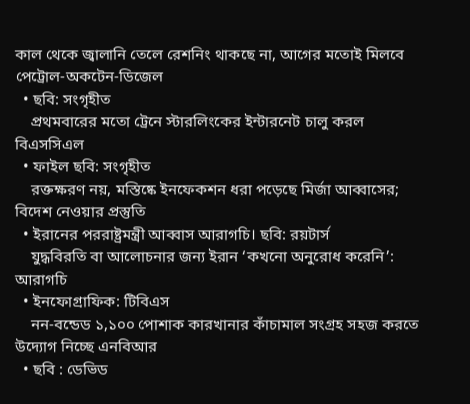কাল থেকে জ্বালানি তেলে রেশনিং থাকছে না, আগের মতোই মিলবে পেট্রোল-অকটেন-ডিজেল
  • ছবি: সংগৃহীত
    প্রথমবারের মতো ট্রেনে স্টারলিংকের ইন্টারনেট চালু করল বিএসসিএল
  • ফাইল ছবি: সংগৃহীত
    রক্তক্ষরণ নয়, মস্তিষ্কে ইনফেকশন ধরা পড়েছে মির্জা আব্বাসের; বিদেশ নেওয়ার প্রস্তুতি
  • ইরানের পররাষ্ট্রমন্ত্রী আব্বাস আরাগচি। ছবি: রয়টার্স
    যুদ্ধবিরতি বা আলোচনার জন্য ইরান ‘কখনো অনুরোধ করেনি’: আরাগচি
  • ইনফোগ্রাফিক: টিবিএস
    নন-বন্ডেড ১,১০০ পোশাক কারখানার কাঁচামাল সংগ্রহ সহজ করতে উদ্যোগ নিচ্ছে এনবিআর
  • ছবি : ডেভিড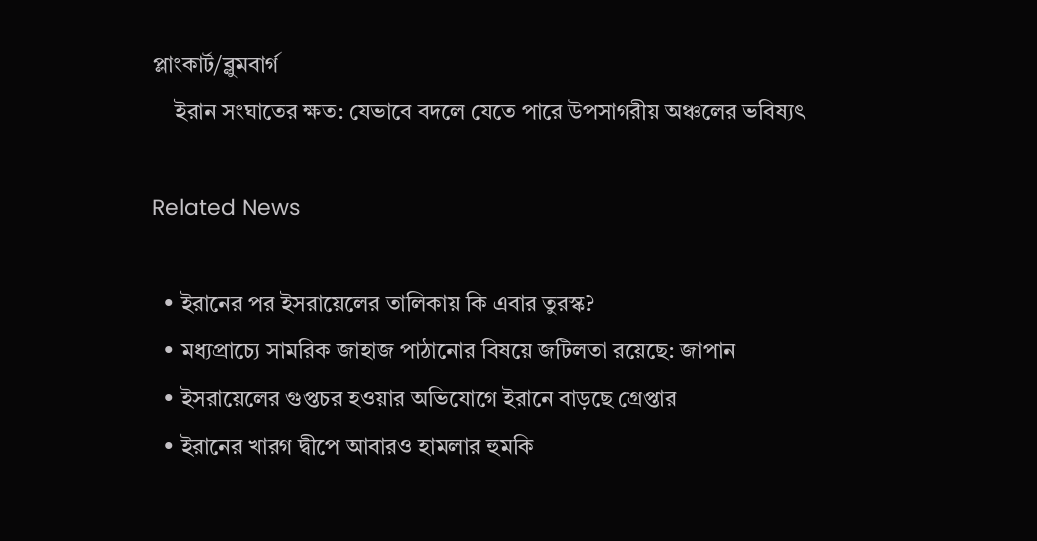প্লাংকার্ট/ব্লুমবার্গ
    ইরান সংঘাতের ক্ষত: যেভাবে বদলে যেতে পারে উপসাগরীয় অঞ্চলের ভবিষ্যৎ

Related News

  • ইরানের পর ইসরায়েলের তালিকায় কি এবার তুরস্ক?
  • মধ্যপ্রাচ্যে সামরিক জাহাজ পাঠানোর বিষয়ে জটিলতা রয়েছে: জাপান
  • ইসরায়েলের গুপ্তচর হওয়ার অভিযোগে ইরানে বাড়ছে গ্রেপ্তার
  • ইরানের খারগ দ্বীপে আবারও হামলার হুমকি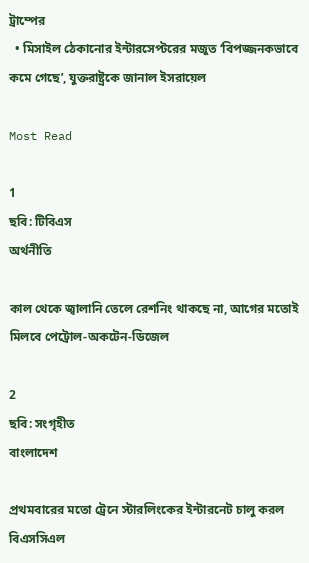ট্রাম্পের
  • মিসাইল ঠেকানোর ইন্টারসেপ্টরের মজুত ‘বিপজ্জনকভাবে কমে গেছে’, যুক্তরাষ্ট্রকে জানাল ইসরায়েল

Most Read

1
ছবি: টিবিএস
অর্থনীতি

কাল থেকে জ্বালানি তেলে রেশনিং থাকছে না, আগের মতোই মিলবে পেট্রোল-অকটেন-ডিজেল

2
ছবি: সংগৃহীত
বাংলাদেশ

প্রথমবারের মতো ট্রেনে স্টারলিংকের ইন্টারনেট চালু করল বিএসসিএল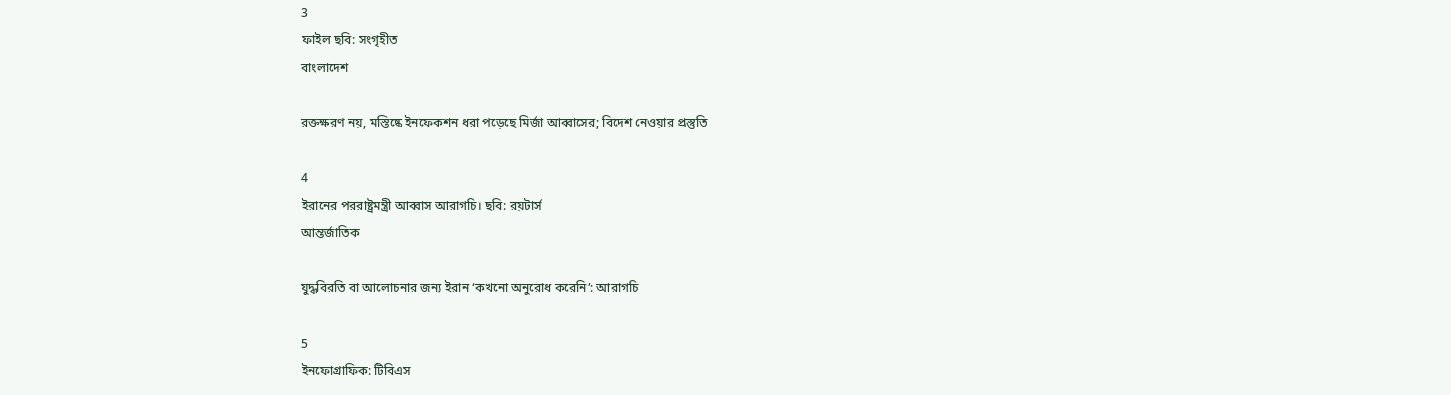3
ফাইল ছবি: সংগৃহীত
বাংলাদেশ

রক্তক্ষরণ নয়, মস্তিষ্কে ইনফেকশন ধরা পড়েছে মির্জা আব্বাসের; বিদেশ নেওয়ার প্রস্তুতি

4
ইরানের পররাষ্ট্রমন্ত্রী আব্বাস আরাগচি। ছবি: রয়টার্স
আন্তর্জাতিক

যুদ্ধবিরতি বা আলোচনার জন্য ইরান ‘কখনো অনুরোধ করেনি’: আরাগচি

5
ইনফোগ্রাফিক: টিবিএস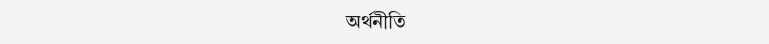অর্থনীতি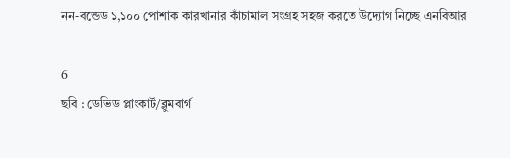নন-বন্ডেড ১,১০০ পোশাক কারখানার কাঁচামাল সংগ্রহ সহজ করতে উদ্যোগ নিচ্ছে এনবিআর

6
ছবি : ডেভিড প্লাংকার্ট/ব্লুমবার্গ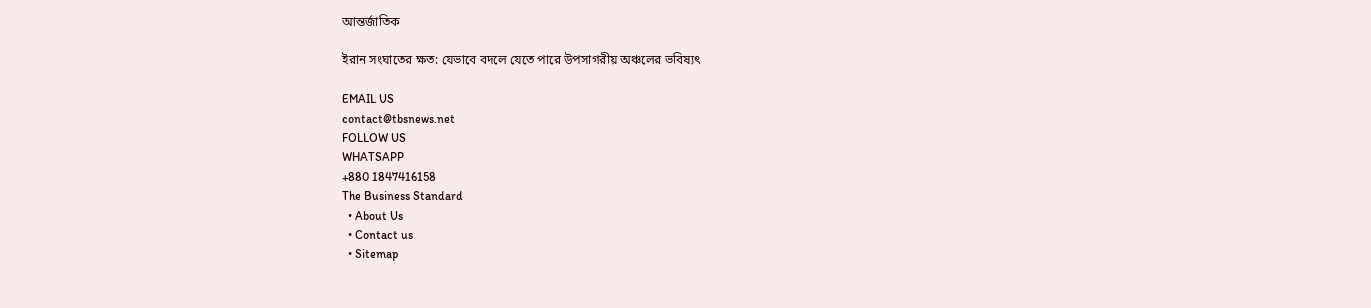আন্তর্জাতিক

ইরান সংঘাতের ক্ষত: যেভাবে বদলে যেতে পারে উপসাগরীয় অঞ্চলের ভবিষ্যৎ

EMAIL US
contact@tbsnews.net
FOLLOW US
WHATSAPP
+880 1847416158
The Business Standard
  • About Us
  • Contact us
  • Sitemap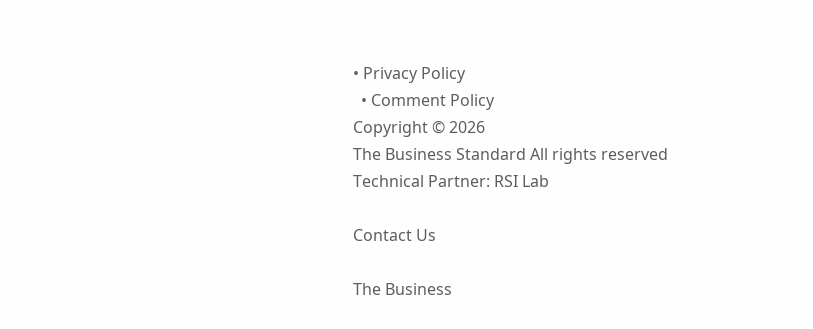• Privacy Policy
  • Comment Policy
Copyright © 2026
The Business Standard All rights reserved
Technical Partner: RSI Lab

Contact Us

The Business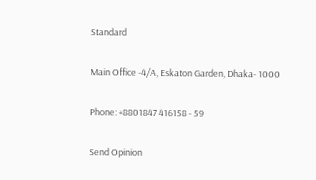Standard

Main Office -4/A, Eskaton Garden, Dhaka- 1000

Phone: +8801847 416158 - 59

Send Opinion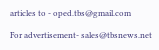articles to - oped.tbs@gmail.com

For advertisement- sales@tbsnews.net